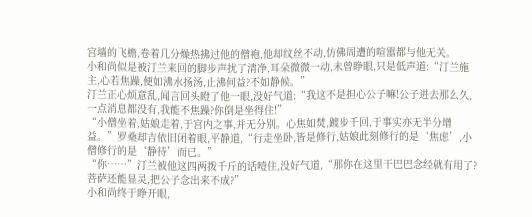宫墙的飞檐,卷着几分燥热拂过他的僧袍,他却纹丝不动,仿佛周遭的喧嚣都与他无关。
小和尚似是被汀兰来回的脚步声扰了清净,耳朵微微一动,未曾睁眼,只是低声道:“汀兰施主,心若焦躁,便如沸水扬汤,止沸何益?不如静候。”
汀兰正心烦意乱,闻言回头瞪了他一眼,没好气道:“我这不是担心公子嘛!公子进去那么久,一点消息都没有,我能不焦躁?你倒是坐得住!”
“小僧坐着,姑娘走着,于宫内之事,并无分别。心焦如焚,踱步千回,于事实亦无半分增益。”罗桑却吉依旧闭着眼,平静道,“行走坐卧,皆是修行,姑娘此刻修行的是‘焦虑’,小僧修行的是‘静待’而已。”
“你……”汀兰被他这四两拨千斤的话噎住,没好气道,“那你在这里干巴巴念经就有用了?菩萨还能显灵,把公子念出来不成?”
小和尚终于睁开眼,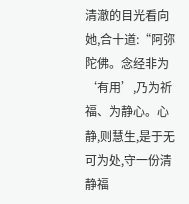清澈的目光看向她,合十道:“阿弥陀佛。念经非为‘有用’,乃为祈福、为静心。心静,则慧生,是于无可为处,守一份清静福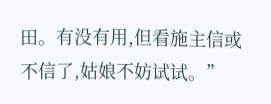田。有没有用,但看施主信或不信了,姑娘不妨试试。”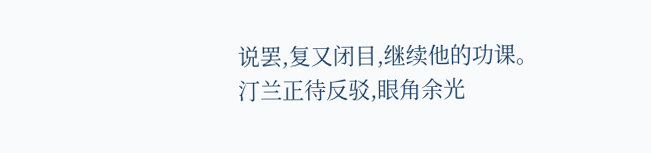说罢,复又闭目,继续他的功课。
汀兰正待反驳,眼角余光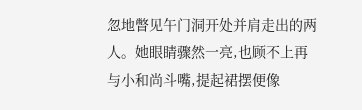忽地瞥见午门洞开处并肩走出的两人。她眼睛骤然一亮,也顾不上再与小和尚斗嘴,提起裙摆便像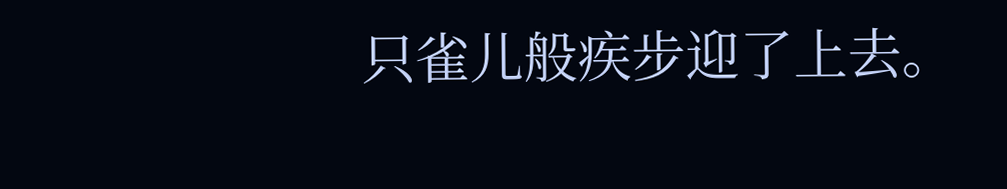只雀儿般疾步迎了上去。